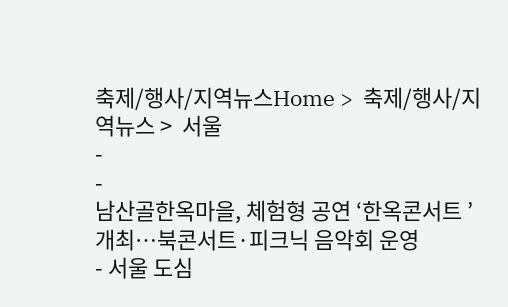축제/행사/지역뉴스Home >  축제/행사/지역뉴스 >  서울
-
-
남산골한옥마을, 체험형 공연 ‘한옥콘서트 ’ 개최…북콘서트·피크닉 음악회 운영
- 서울 도심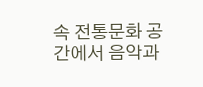속 전통문화 공간에서 음악과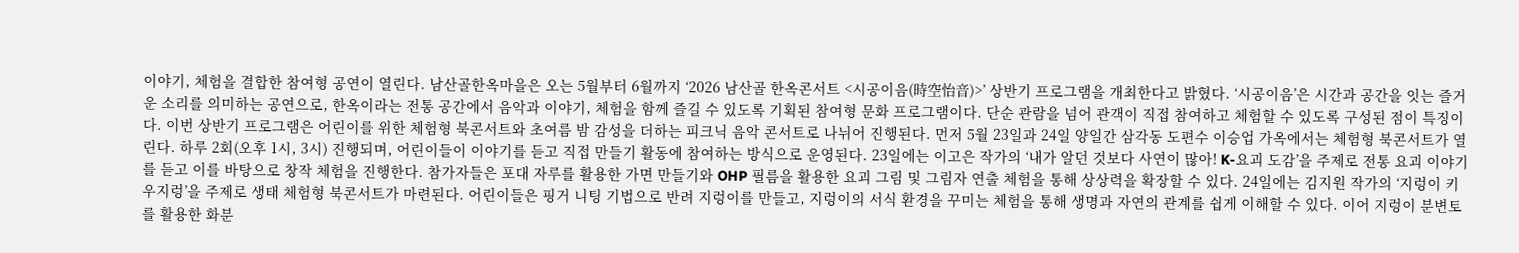이야기, 체험을 결합한 참여형 공연이 열린다. 남산골한옥마을은 오는 5월부터 6월까지 ‘2026 남산골 한옥콘서트 <시공이음(時空怡音)>’ 상반기 프로그램을 개최한다고 밝혔다. ‘시공이음’은 시간과 공간을 잇는 즐거운 소리를 의미하는 공연으로, 한옥이라는 전통 공간에서 음악과 이야기, 체험을 함께 즐길 수 있도록 기획된 참여형 문화 프로그램이다. 단순 관람을 넘어 관객이 직접 참여하고 체험할 수 있도록 구성된 점이 특징이다. 이번 상반기 프로그램은 어린이를 위한 체험형 북콘서트와 초여름 밤 감성을 더하는 피크닉 음악 콘서트로 나뉘어 진행된다. 먼저 5월 23일과 24일 양일간 삼각동 도편수 이승업 가옥에서는 체험형 북콘서트가 열린다. 하루 2회(오후 1시, 3시) 진행되며, 어린이들이 이야기를 듣고 직접 만들기 활동에 참여하는 방식으로 운영된다. 23일에는 이고은 작가의 ‘내가 알던 것보다 사연이 많아! K-요괴 도감’을 주제로 전통 요괴 이야기를 듣고 이를 바탕으로 창작 체험을 진행한다. 참가자들은 포대 자루를 활용한 가면 만들기와 OHP 필름을 활용한 요괴 그림 및 그림자 연출 체험을 통해 상상력을 확장할 수 있다. 24일에는 김지원 작가의 ‘지렁이 키우지렁’을 주제로 생태 체험형 북콘서트가 마련된다. 어린이들은 핑거 니팅 기법으로 반려 지렁이를 만들고, 지렁이의 서식 환경을 꾸미는 체험을 통해 생명과 자연의 관계를 쉽게 이해할 수 있다. 이어 지렁이 분변토를 활용한 화분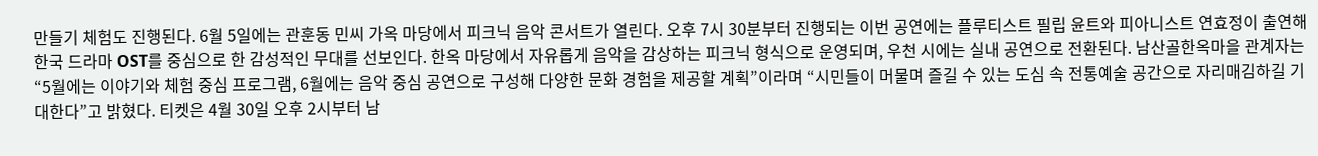만들기 체험도 진행된다. 6월 5일에는 관훈동 민씨 가옥 마당에서 피크닉 음악 콘서트가 열린다. 오후 7시 30분부터 진행되는 이번 공연에는 플루티스트 필립 윤트와 피아니스트 연효정이 출연해 한국 드라마 OST를 중심으로 한 감성적인 무대를 선보인다. 한옥 마당에서 자유롭게 음악을 감상하는 피크닉 형식으로 운영되며, 우천 시에는 실내 공연으로 전환된다. 남산골한옥마을 관계자는 “5월에는 이야기와 체험 중심 프로그램, 6월에는 음악 중심 공연으로 구성해 다양한 문화 경험을 제공할 계획”이라며 “시민들이 머물며 즐길 수 있는 도심 속 전통예술 공간으로 자리매김하길 기대한다”고 밝혔다. 티켓은 4월 30일 오후 2시부터 남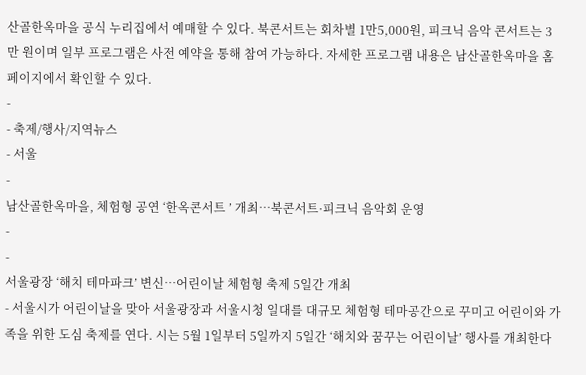산골한옥마을 공식 누리집에서 예매할 수 있다. 북콘서트는 회차별 1만5,000원, 피크닉 음악 콘서트는 3만 원이며 일부 프로그램은 사전 예약을 통해 참여 가능하다. 자세한 프로그램 내용은 남산골한옥마을 홈페이지에서 확인할 수 있다.
-
- 축제/행사/지역뉴스
- 서울
-
남산골한옥마을, 체험형 공연 ‘한옥콘서트 ’ 개최…북콘서트·피크닉 음악회 운영
-
-
서울광장 ‘해치 테마파크’ 변신…어린이날 체험형 축제 5일간 개최
- 서울시가 어린이날을 맞아 서울광장과 서울시청 일대를 대규모 체험형 테마공간으로 꾸미고 어린이와 가족을 위한 도심 축제를 연다. 시는 5월 1일부터 5일까지 5일간 ‘해치와 꿈꾸는 어린이날’ 행사를 개최한다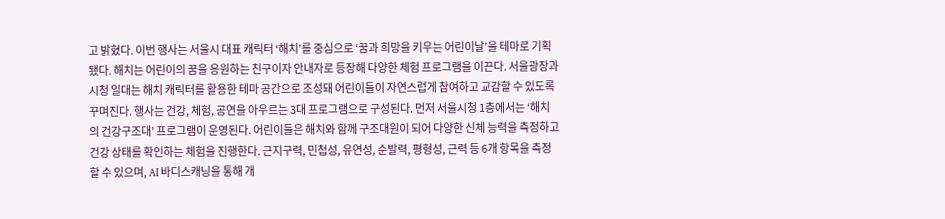고 밝혔다. 이번 행사는 서울시 대표 캐릭터 ‘해치’를 중심으로 ‘꿈과 희망을 키우는 어린이날’을 테마로 기획됐다. 해치는 어린이의 꿈을 응원하는 친구이자 안내자로 등장해 다양한 체험 프로그램을 이끈다. 서울광장과 시청 일대는 해치 캐릭터를 활용한 테마 공간으로 조성돼 어린이들이 자연스럽게 참여하고 교감할 수 있도록 꾸며진다. 행사는 건강, 체험, 공연을 아우르는 3대 프로그램으로 구성된다. 먼저 서울시청 1층에서는 ‘해치의 건강구조대’ 프로그램이 운영된다. 어린이들은 해치와 함께 구조대원이 되어 다양한 신체 능력을 측정하고 건강 상태를 확인하는 체험을 진행한다. 근지구력, 민첩성, 유연성, 순발력, 평형성, 근력 등 6개 항목을 측정할 수 있으며, AI 바디스캐닝을 통해 개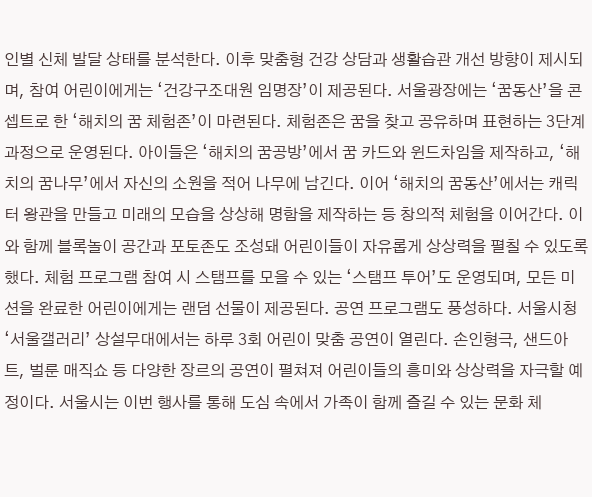인별 신체 발달 상태를 분석한다. 이후 맞춤형 건강 상담과 생활습관 개선 방향이 제시되며, 참여 어린이에게는 ‘건강구조대원 임명장’이 제공된다. 서울광장에는 ‘꿈동산’을 콘셉트로 한 ‘해치의 꿈 체험존’이 마련된다. 체험존은 꿈을 찾고 공유하며 표현하는 3단계 과정으로 운영된다. 아이들은 ‘해치의 꿈공방’에서 꿈 카드와 윈드차임을 제작하고, ‘해치의 꿈나무’에서 자신의 소원을 적어 나무에 남긴다. 이어 ‘해치의 꿈동산’에서는 캐릭터 왕관을 만들고 미래의 모습을 상상해 명함을 제작하는 등 창의적 체험을 이어간다. 이와 함께 블록놀이 공간과 포토존도 조성돼 어린이들이 자유롭게 상상력을 펼칠 수 있도록 했다. 체험 프로그램 참여 시 스탬프를 모을 수 있는 ‘스탬프 투어’도 운영되며, 모든 미션을 완료한 어린이에게는 랜덤 선물이 제공된다. 공연 프로그램도 풍성하다. 서울시청 ‘서울갤러리’ 상설무대에서는 하루 3회 어린이 맞춤 공연이 열린다. 손인형극, 샌드아트, 벌룬 매직쇼 등 다양한 장르의 공연이 펼쳐져 어린이들의 흥미와 상상력을 자극할 예정이다. 서울시는 이번 행사를 통해 도심 속에서 가족이 함께 즐길 수 있는 문화 체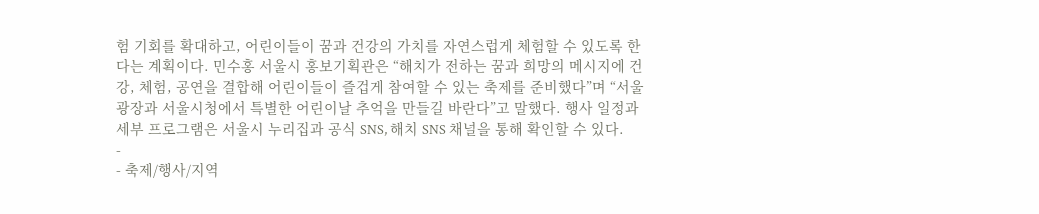험 기회를 확대하고, 어린이들이 꿈과 건강의 가치를 자연스럽게 체험할 수 있도록 한다는 계획이다. 민수홍 서울시 홍보기획관은 “해치가 전하는 꿈과 희망의 메시지에 건강, 체험, 공연을 결합해 어린이들이 즐겁게 참여할 수 있는 축제를 준비했다”며 “서울광장과 서울시청에서 특별한 어린이날 추억을 만들길 바란다”고 말했다. 행사 일정과 세부 프로그램은 서울시 누리집과 공식 SNS, 해치 SNS 채널을 통해 확인할 수 있다.
-
- 축제/행사/지역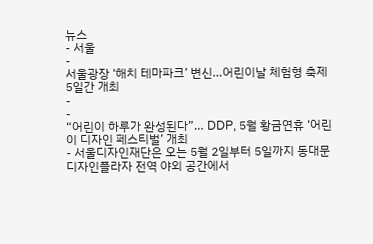뉴스
- 서울
-
서울광장 ‘해치 테마파크’ 변신…어린이날 체험형 축제 5일간 개최
-
-
“어린이 하루가 완성된다”… DDP, 5월 황금연휴 ‘어린이 디자인 페스티벌’ 개최
- 서울디자인재단은 오는 5월 2일부터 5일까지 동대문디자인플라자 전역 야외 공간에서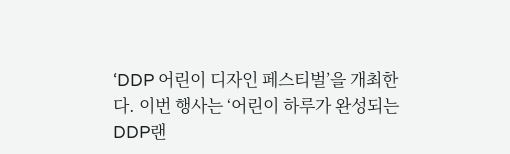‘DDP 어린이 디자인 페스티벌’을 개최한다. 이번 행사는 ‘어린이 하루가 완성되는 DDP랜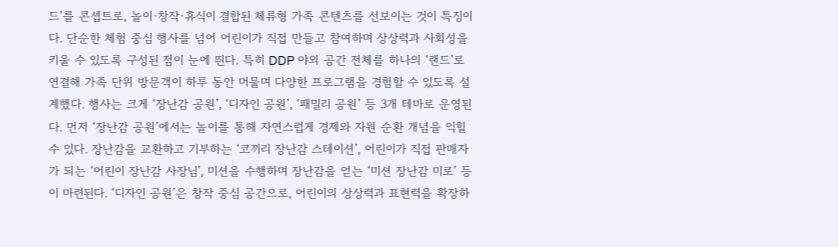드’를 콘셉트로, 놀이·창작·휴식이 결합된 체류형 가족 콘텐츠를 선보이는 것이 특징이다. 단순한 체험 중심 행사를 넘어 어린이가 직접 만들고 참여하며 상상력과 사회성을 키울 수 있도록 구성된 점이 눈에 띈다. 특히 DDP 야외 공간 전체를 하나의 ‘랜드’로 연결해 가족 단위 방문객이 하루 동안 머물며 다양한 프로그램을 경험할 수 있도록 설계했다. 행사는 크게 ‘장난감 공원’, ‘디자인 공원’, ‘패밀리 공원’ 등 3개 테마로 운영된다. 먼저 ‘장난감 공원’에서는 놀이를 통해 자연스럽게 경제와 자원 순환 개념을 익힐 수 있다. 장난감을 교환하고 기부하는 ‘코끼리 장난감 스테이션’, 어린이가 직접 판매자가 되는 ‘어린이 장난감 사장님’, 미션을 수행하며 장난감을 얻는 ‘미션 장난감 미로’ 등이 마련된다. ‘디자인 공원’은 창작 중심 공간으로, 어린이의 상상력과 표현력을 확장하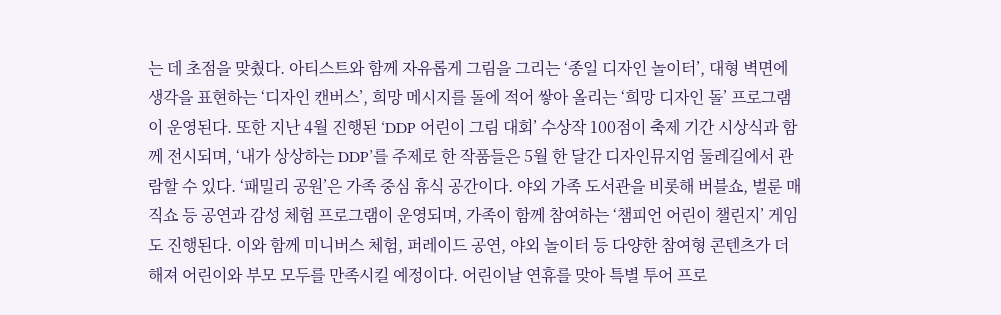는 데 초점을 맞췄다. 아티스트와 함께 자유롭게 그림을 그리는 ‘종일 디자인 놀이터’, 대형 벽면에 생각을 표현하는 ‘디자인 캔버스’, 희망 메시지를 돌에 적어 쌓아 올리는 ‘희망 디자인 돌’ 프로그램이 운영된다. 또한 지난 4월 진행된 ‘DDP 어린이 그림 대회’ 수상작 100점이 축제 기간 시상식과 함께 전시되며, ‘내가 상상하는 DDP’를 주제로 한 작품들은 5월 한 달간 디자인뮤지엄 둘레길에서 관람할 수 있다. ‘패밀리 공원’은 가족 중심 휴식 공간이다. 야외 가족 도서관을 비롯해 버블쇼, 벌룬 매직쇼 등 공연과 감성 체험 프로그램이 운영되며, 가족이 함께 참여하는 ‘챔피언 어린이 챌린지’ 게임도 진행된다. 이와 함께 미니버스 체험, 퍼레이드 공연, 야외 놀이터 등 다양한 참여형 콘텐츠가 더해져 어린이와 부모 모두를 만족시킬 예정이다. 어린이날 연휴를 맞아 특별 투어 프로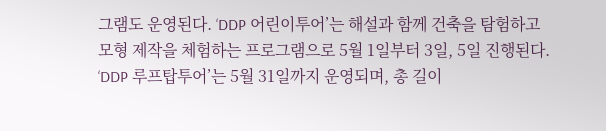그램도 운영된다. ‘DDP 어린이투어’는 해설과 함께 건축을 탐험하고 모형 제작을 체험하는 프로그램으로 5월 1일부터 3일, 5일 진행된다. ‘DDP 루프탑투어’는 5월 31일까지 운영되며, 총 길이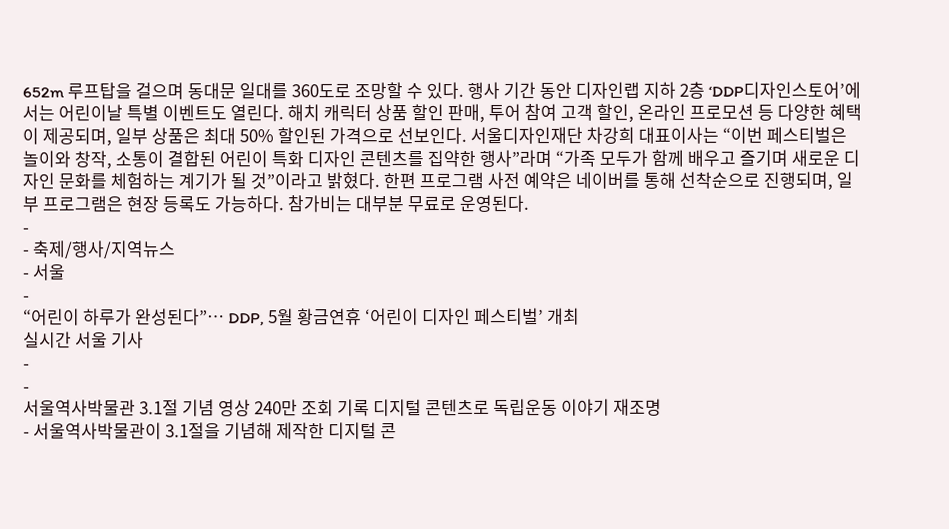652m 루프탑을 걸으며 동대문 일대를 360도로 조망할 수 있다. 행사 기간 동안 디자인랩 지하 2층 ‘DDP디자인스토어’에서는 어린이날 특별 이벤트도 열린다. 해치 캐릭터 상품 할인 판매, 투어 참여 고객 할인, 온라인 프로모션 등 다양한 혜택이 제공되며, 일부 상품은 최대 50% 할인된 가격으로 선보인다. 서울디자인재단 차강희 대표이사는 “이번 페스티벌은 놀이와 창작, 소통이 결합된 어린이 특화 디자인 콘텐츠를 집약한 행사”라며 “가족 모두가 함께 배우고 즐기며 새로운 디자인 문화를 체험하는 계기가 될 것”이라고 밝혔다. 한편 프로그램 사전 예약은 네이버를 통해 선착순으로 진행되며, 일부 프로그램은 현장 등록도 가능하다. 참가비는 대부분 무료로 운영된다.
-
- 축제/행사/지역뉴스
- 서울
-
“어린이 하루가 완성된다”… DDP, 5월 황금연휴 ‘어린이 디자인 페스티벌’ 개최
실시간 서울 기사
-
-
서울역사박물관 3.1절 기념 영상 240만 조회 기록 디지털 콘텐츠로 독립운동 이야기 재조명
- 서울역사박물관이 3.1절을 기념해 제작한 디지털 콘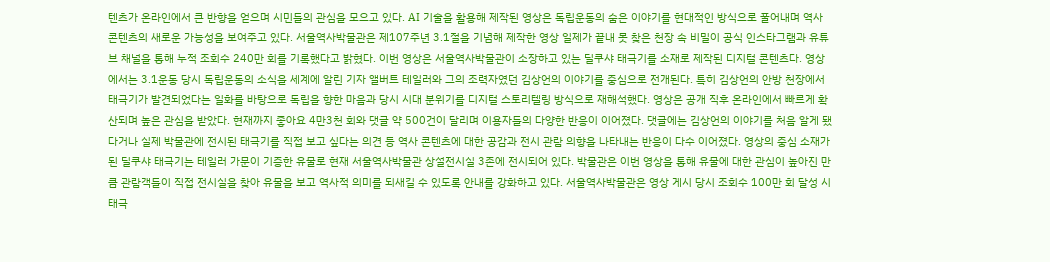텐츠가 온라인에서 큰 반향을 얻으며 시민들의 관심을 모으고 있다. AI 기술을 활용해 제작된 영상은 독립운동의 숨은 이야기를 현대적인 방식으로 풀어내며 역사 콘텐츠의 새로운 가능성을 보여주고 있다. 서울역사박물관은 제107주년 3.1절을 기념해 제작한 영상 일제가 끝내 못 찾은 천장 속 비밀이 공식 인스타그램과 유튜브 채널을 통해 누적 조회수 240만 회를 기록했다고 밝혔다. 이번 영상은 서울역사박물관이 소장하고 있는 딜쿠샤 태극기를 소재로 제작된 디지털 콘텐츠다. 영상에서는 3.1운동 당시 독립운동의 소식을 세계에 알린 기자 앨버트 테일러와 그의 조력자였던 김상언의 이야기를 중심으로 전개된다. 특히 김상언의 안방 천장에서 태극기가 발견되었다는 일화를 바탕으로 독립을 향한 마음과 당시 시대 분위기를 디지털 스토리텔링 방식으로 재해석했다. 영상은 공개 직후 온라인에서 빠르게 확산되며 높은 관심을 받았다. 현재까지 좋아요 4만3천 회와 댓글 약 500건이 달리며 이용자들의 다양한 반응이 이어졌다. 댓글에는 김상언의 이야기를 처음 알게 됐다거나 실제 박물관에 전시된 태극기를 직접 보고 싶다는 의견 등 역사 콘텐츠에 대한 공감과 전시 관람 의향을 나타내는 반응이 다수 이어졌다. 영상의 중심 소재가 된 딜쿠샤 태극기는 테일러 가문이 기증한 유물로 현재 서울역사박물관 상설전시실 3존에 전시되어 있다. 박물관은 이번 영상을 통해 유물에 대한 관심이 높아진 만큼 관람객들이 직접 전시실을 찾아 유물을 보고 역사적 의미를 되새길 수 있도록 안내를 강화하고 있다. 서울역사박물관은 영상 게시 당시 조회수 100만 회 달성 시 태극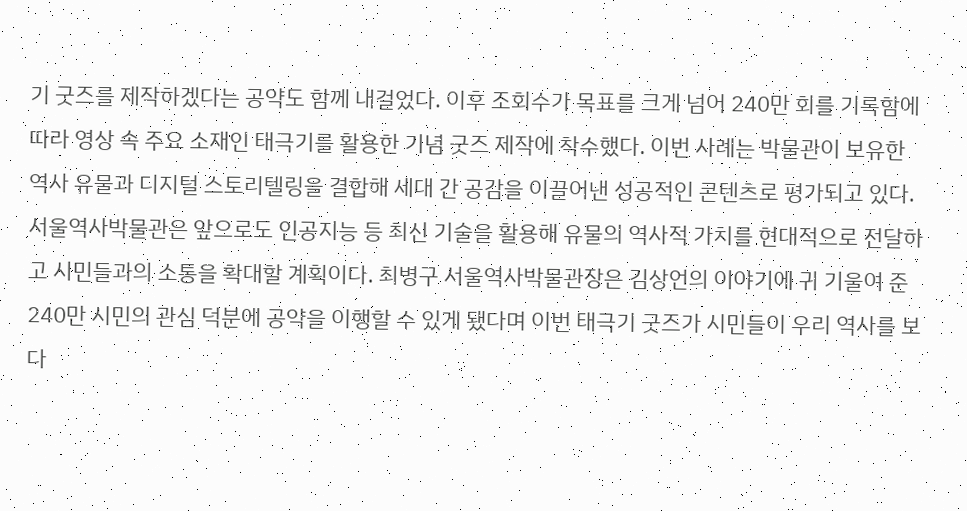기 굿즈를 제작하겠다는 공약도 함께 내걸었다. 이후 조회수가 목표를 크게 넘어 240만 회를 기록함에 따라 영상 속 주요 소재인 태극기를 활용한 기념 굿즈 제작에 착수했다. 이번 사례는 박물관이 보유한 역사 유물과 디지털 스토리텔링을 결합해 세대 간 공감을 이끌어낸 성공적인 콘텐츠로 평가되고 있다. 서울역사박물관은 앞으로도 인공지능 등 최신 기술을 활용해 유물의 역사적 가치를 현대적으로 전달하고 시민들과의 소통을 확대할 계획이다. 최병구 서울역사박물관장은 김상언의 이야기에 귀 기울여 준 240만 시민의 관심 덕분에 공약을 이행할 수 있게 됐다며 이번 태극기 굿즈가 시민들이 우리 역사를 보다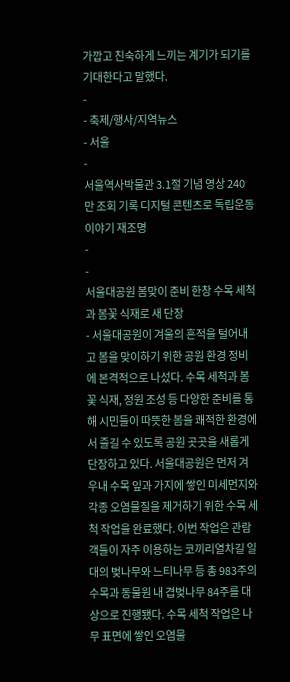가깝고 친숙하게 느끼는 계기가 되기를 기대한다고 말했다.
-
- 축제/행사/지역뉴스
- 서울
-
서울역사박물관 3.1절 기념 영상 240만 조회 기록 디지털 콘텐츠로 독립운동 이야기 재조명
-
-
서울대공원 봄맞이 준비 한창 수목 세척과 봄꽃 식재로 새 단장
- 서울대공원이 겨울의 흔적을 털어내고 봄을 맞이하기 위한 공원 환경 정비에 본격적으로 나섰다. 수목 세척과 봄꽃 식재, 정원 조성 등 다양한 준비를 통해 시민들이 따뜻한 봄을 쾌적한 환경에서 즐길 수 있도록 공원 곳곳을 새롭게 단장하고 있다. 서울대공원은 먼저 겨우내 수목 잎과 가지에 쌓인 미세먼지와 각종 오염물질을 제거하기 위한 수목 세척 작업을 완료했다. 이번 작업은 관람객들이 자주 이용하는 코끼리열차길 일대의 벚나무와 느티나무 등 총 983주의 수목과 동물원 내 겹벚나무 84주를 대상으로 진행됐다. 수목 세척 작업은 나무 표면에 쌓인 오염물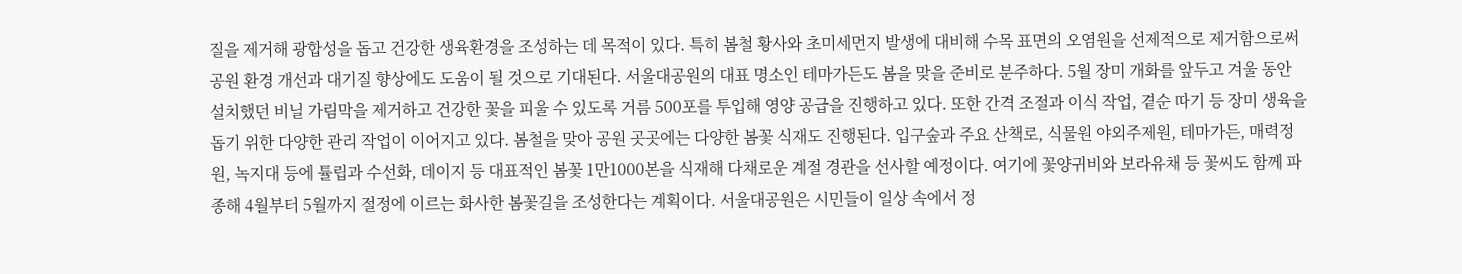질을 제거해 광합성을 돕고 건강한 생육환경을 조성하는 데 목적이 있다. 특히 봄철 황사와 초미세먼지 발생에 대비해 수목 표면의 오염원을 선제적으로 제거함으로써 공원 환경 개선과 대기질 향상에도 도움이 될 것으로 기대된다. 서울대공원의 대표 명소인 테마가든도 봄을 맞을 준비로 분주하다. 5월 장미 개화를 앞두고 겨울 동안 설치했던 비닐 가림막을 제거하고 건강한 꽃을 피울 수 있도록 거름 500포를 투입해 영양 공급을 진행하고 있다. 또한 간격 조절과 이식 작업, 곁순 따기 등 장미 생육을 돕기 위한 다양한 관리 작업이 이어지고 있다. 봄철을 맞아 공원 곳곳에는 다양한 봄꽃 식재도 진행된다. 입구숲과 주요 산책로, 식물원 야외주제원, 테마가든, 매력정원, 녹지대 등에 튤립과 수선화, 데이지 등 대표적인 봄꽃 1만1000본을 식재해 다채로운 계절 경관을 선사할 예정이다. 여기에 꽃양귀비와 보라유채 등 꽃씨도 함께 파종해 4월부터 5월까지 절정에 이르는 화사한 봄꽃길을 조성한다는 계획이다. 서울대공원은 시민들이 일상 속에서 정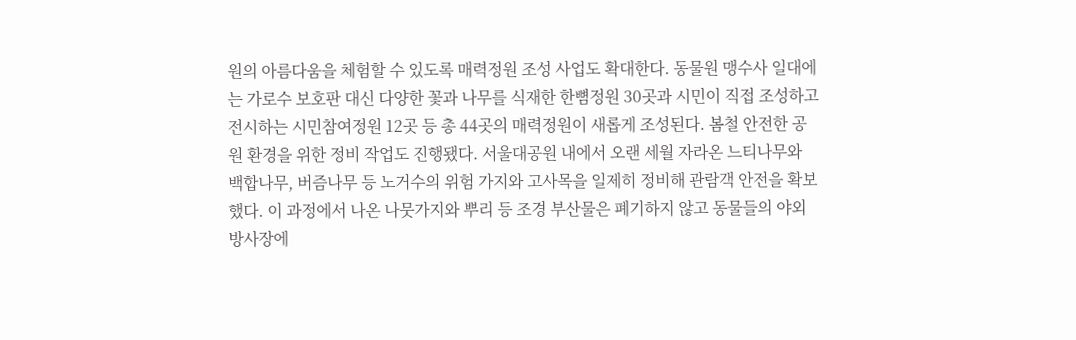원의 아름다움을 체험할 수 있도록 매력정원 조성 사업도 확대한다. 동물원 맹수사 일대에는 가로수 보호판 대신 다양한 꽃과 나무를 식재한 한뼘정원 30곳과 시민이 직접 조성하고 전시하는 시민참여정원 12곳 등 총 44곳의 매력정원이 새롭게 조성된다. 봄철 안전한 공원 환경을 위한 정비 작업도 진행됐다. 서울대공원 내에서 오랜 세월 자라온 느티나무와 백합나무, 버즘나무 등 노거수의 위험 가지와 고사목을 일제히 정비해 관람객 안전을 확보했다. 이 과정에서 나온 나뭇가지와 뿌리 등 조경 부산물은 폐기하지 않고 동물들의 야외 방사장에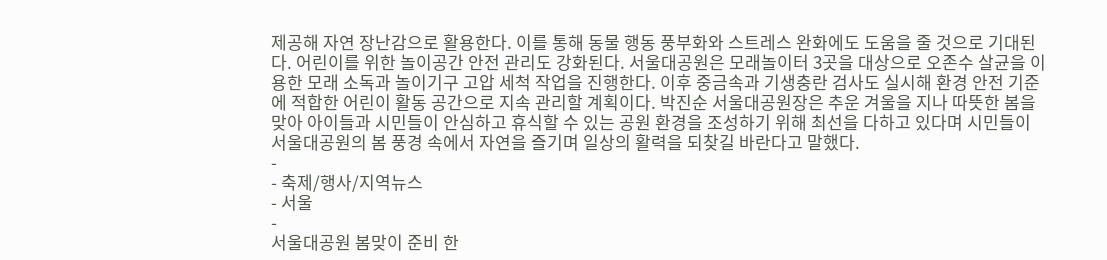제공해 자연 장난감으로 활용한다. 이를 통해 동물 행동 풍부화와 스트레스 완화에도 도움을 줄 것으로 기대된다. 어린이를 위한 놀이공간 안전 관리도 강화된다. 서울대공원은 모래놀이터 3곳을 대상으로 오존수 살균을 이용한 모래 소독과 놀이기구 고압 세척 작업을 진행한다. 이후 중금속과 기생충란 검사도 실시해 환경 안전 기준에 적합한 어린이 활동 공간으로 지속 관리할 계획이다. 박진순 서울대공원장은 추운 겨울을 지나 따뜻한 봄을 맞아 아이들과 시민들이 안심하고 휴식할 수 있는 공원 환경을 조성하기 위해 최선을 다하고 있다며 시민들이 서울대공원의 봄 풍경 속에서 자연을 즐기며 일상의 활력을 되찾길 바란다고 말했다.
-
- 축제/행사/지역뉴스
- 서울
-
서울대공원 봄맞이 준비 한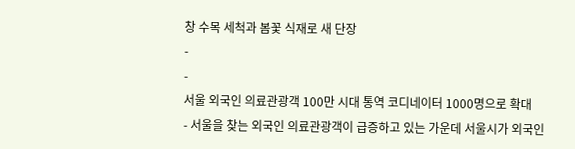창 수목 세척과 봄꽃 식재로 새 단장
-
-
서울 외국인 의료관광객 100만 시대 통역 코디네이터 1000명으로 확대
- 서울을 찾는 외국인 의료관광객이 급증하고 있는 가운데 서울시가 외국인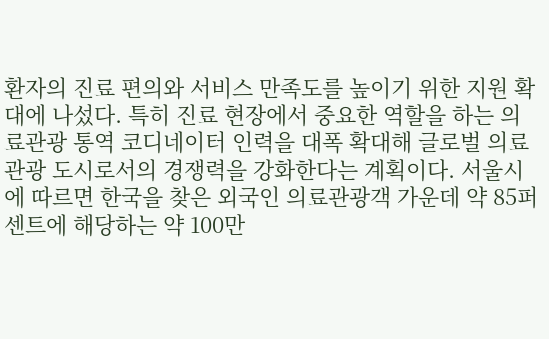환자의 진료 편의와 서비스 만족도를 높이기 위한 지원 확대에 나섰다. 특히 진료 현장에서 중요한 역할을 하는 의료관광 통역 코디네이터 인력을 대폭 확대해 글로벌 의료관광 도시로서의 경쟁력을 강화한다는 계획이다. 서울시에 따르면 한국을 찾은 외국인 의료관광객 가운데 약 85퍼센트에 해당하는 약 100만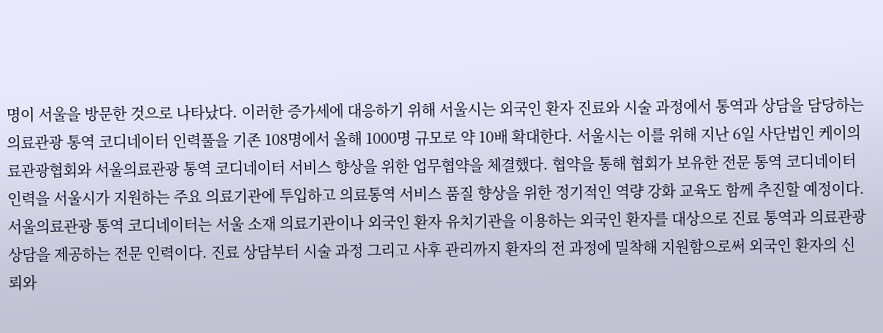명이 서울을 방문한 것으로 나타났다. 이러한 증가세에 대응하기 위해 서울시는 외국인 환자 진료와 시술 과정에서 통역과 상담을 담당하는 의료관광 통역 코디네이터 인력풀을 기존 108명에서 올해 1000명 규모로 약 10배 확대한다. 서울시는 이를 위해 지난 6일 사단법인 케이의료관광협회와 서울의료관광 통역 코디네이터 서비스 향상을 위한 업무협약을 체결했다. 협약을 통해 협회가 보유한 전문 통역 코디네이터 인력을 서울시가 지원하는 주요 의료기관에 투입하고 의료통역 서비스 품질 향상을 위한 정기적인 역량 강화 교육도 함께 추진할 예정이다. 서울의료관광 통역 코디네이터는 서울 소재 의료기관이나 외국인 환자 유치기관을 이용하는 외국인 환자를 대상으로 진료 통역과 의료관광 상담을 제공하는 전문 인력이다. 진료 상담부터 시술 과정 그리고 사후 관리까지 환자의 전 과정에 밀착해 지원함으로써 외국인 환자의 신뢰와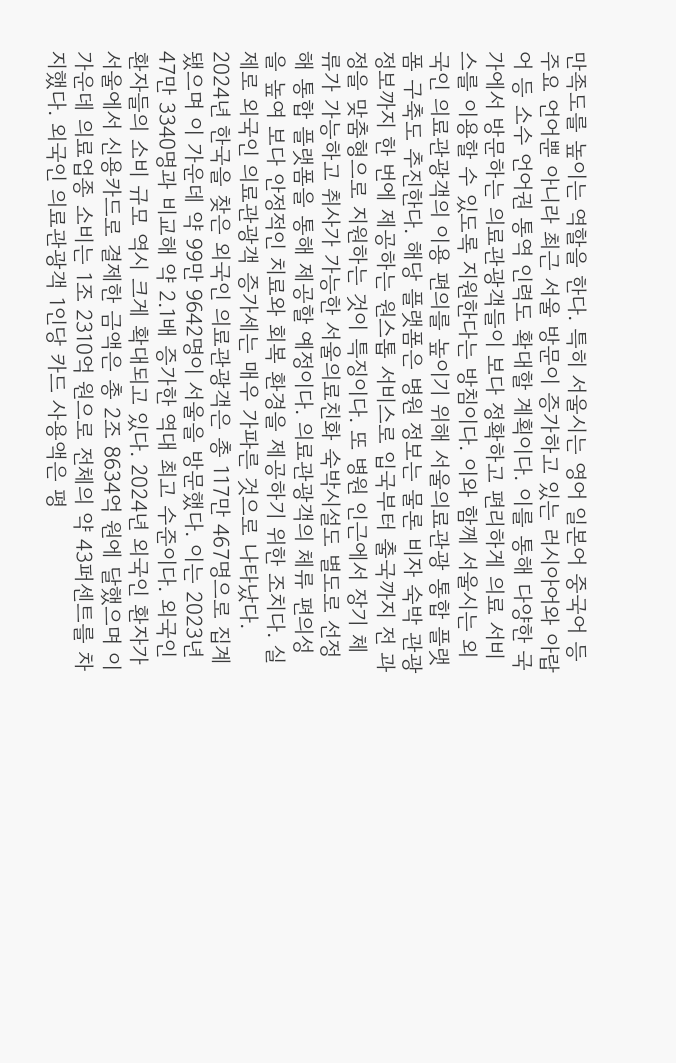만족도를 높이는 역할을 한다. 특히 서울시는 영어 일본어 중국어 등 주요 언어뿐 아니라 최근 서울 방문이 증가하고 있는 러시아어와 아랍어 등 소수 언어권 통역 인력도 확대할 계획이다. 이를 통해 다양한 국가에서 방문하는 의료관광객들이 보다 정확하고 편리하게 의료 서비스를 이용할 수 있도록 지원한다는 방침이다. 이와 함께 서울시는 외국인 의료관광객의 이용 편의를 높이기 위해 서울의료관광 통합 플랫폼 구축도 추진한다. 해당 플랫폼은 병원 정보는 물론 비자 숙박 관광 정보까지 한 번에 제공하는 원스톱 서비스로 입국부터 출국까지 전 과정을 맞춤형으로 지원하는 것이 특징이다. 또 병원 인근에서 장기 체류가 가능하고 취사가 가능한 서울의료친화 숙박시설도 별도로 선정해 통합 플랫폼을 통해 제공할 예정이다. 의료관광객의 체류 편의성을 높여 보다 안정적인 치료와 회복 환경을 제공하기 위한 조치다. 실제로 외국인 의료관광객 증가세는 매우 가파른 것으로 나타났다. 2024년 한국을 찾은 외국인 의료관광객은 총 117만 467명으로 집계됐으며 이 가운데 약 99만 9642명이 서울을 방문했다. 이는 2023년 47만 3340명과 비교해 약 2.1배 증가한 역대 최고 수준이다. 외국인 환자들의 소비 규모 역시 크게 확대되고 있다. 2024년 외국인 환자가 서울에서 신용카드로 결제한 금액은 총 2조 8634억 원에 달했으며 이 가운데 의료업종 소비는 1조 2310억 원으로 전체의 약 43퍼센트를 차지했다. 외국인 의료관광객 1인당 카드 사용액은 평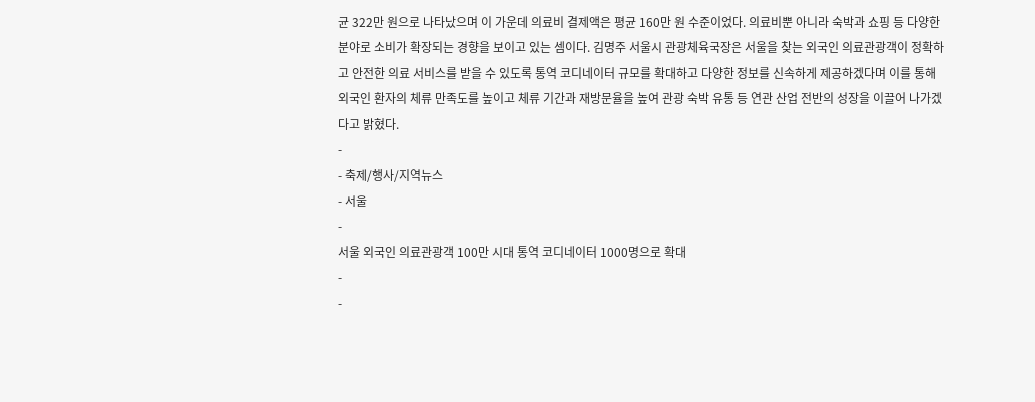균 322만 원으로 나타났으며 이 가운데 의료비 결제액은 평균 160만 원 수준이었다. 의료비뿐 아니라 숙박과 쇼핑 등 다양한 분야로 소비가 확장되는 경향을 보이고 있는 셈이다. 김명주 서울시 관광체육국장은 서울을 찾는 외국인 의료관광객이 정확하고 안전한 의료 서비스를 받을 수 있도록 통역 코디네이터 규모를 확대하고 다양한 정보를 신속하게 제공하겠다며 이를 통해 외국인 환자의 체류 만족도를 높이고 체류 기간과 재방문율을 높여 관광 숙박 유통 등 연관 산업 전반의 성장을 이끌어 나가겠다고 밝혔다.
-
- 축제/행사/지역뉴스
- 서울
-
서울 외국인 의료관광객 100만 시대 통역 코디네이터 1000명으로 확대
-
-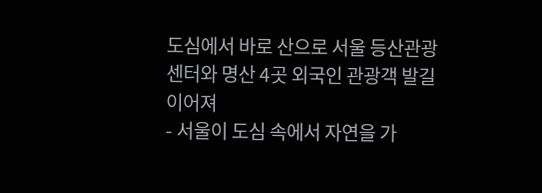도심에서 바로 산으로 서울 등산관광센터와 명산 4곳 외국인 관광객 발길 이어져
- 서울이 도심 속에서 자연을 가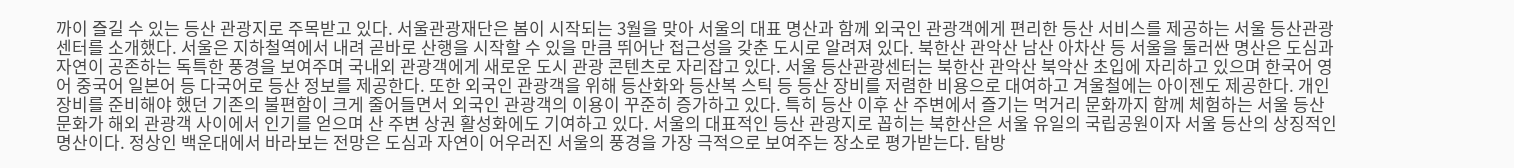까이 즐길 수 있는 등산 관광지로 주목받고 있다. 서울관광재단은 봄이 시작되는 3월을 맞아 서울의 대표 명산과 함께 외국인 관광객에게 편리한 등산 서비스를 제공하는 서울 등산관광센터를 소개했다. 서울은 지하철역에서 내려 곧바로 산행을 시작할 수 있을 만큼 뛰어난 접근성을 갖춘 도시로 알려져 있다. 북한산 관악산 남산 아차산 등 서울을 둘러싼 명산은 도심과 자연이 공존하는 독특한 풍경을 보여주며 국내외 관광객에게 새로운 도시 관광 콘텐츠로 자리잡고 있다. 서울 등산관광센터는 북한산 관악산 북악산 초입에 자리하고 있으며 한국어 영어 중국어 일본어 등 다국어로 등산 정보를 제공한다. 또한 외국인 관광객을 위해 등산화와 등산복 스틱 등 등산 장비를 저렴한 비용으로 대여하고 겨울철에는 아이젠도 제공한다. 개인 장비를 준비해야 했던 기존의 불편함이 크게 줄어들면서 외국인 관광객의 이용이 꾸준히 증가하고 있다. 특히 등산 이후 산 주변에서 즐기는 먹거리 문화까지 함께 체험하는 서울 등산 문화가 해외 관광객 사이에서 인기를 얻으며 산 주변 상권 활성화에도 기여하고 있다. 서울의 대표적인 등산 관광지로 꼽히는 북한산은 서울 유일의 국립공원이자 서울 등산의 상징적인 명산이다. 정상인 백운대에서 바라보는 전망은 도심과 자연이 어우러진 서울의 풍경을 가장 극적으로 보여주는 장소로 평가받는다. 탐방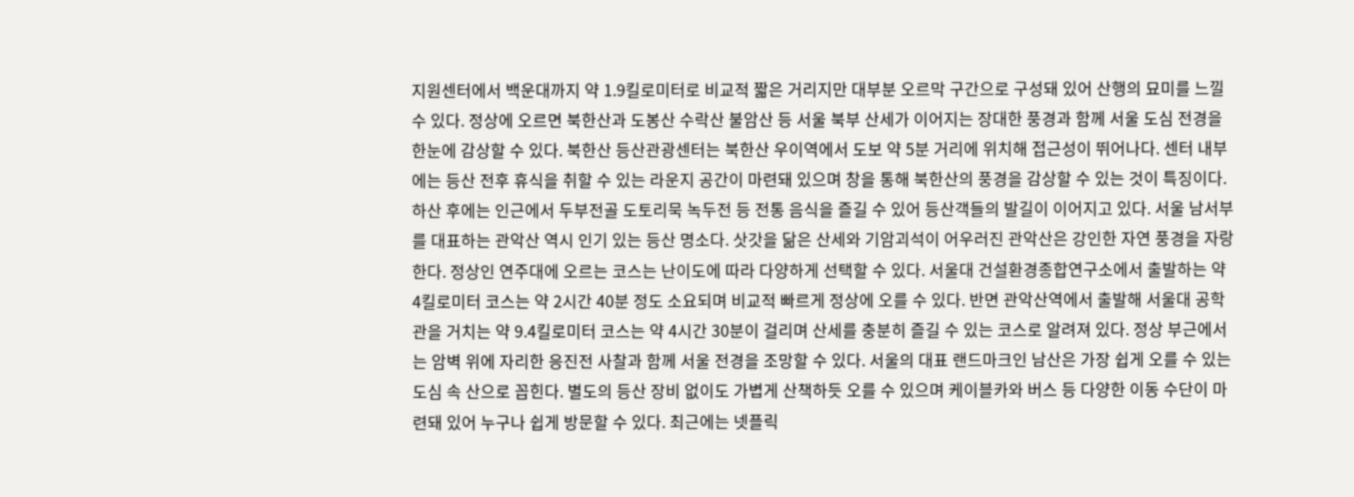지원센터에서 백운대까지 약 1.9킬로미터로 비교적 짧은 거리지만 대부분 오르막 구간으로 구성돼 있어 산행의 묘미를 느낄 수 있다. 정상에 오르면 북한산과 도봉산 수락산 불암산 등 서울 북부 산세가 이어지는 장대한 풍경과 함께 서울 도심 전경을 한눈에 감상할 수 있다. 북한산 등산관광센터는 북한산 우이역에서 도보 약 5분 거리에 위치해 접근성이 뛰어나다. 센터 내부에는 등산 전후 휴식을 취할 수 있는 라운지 공간이 마련돼 있으며 창을 통해 북한산의 풍경을 감상할 수 있는 것이 특징이다. 하산 후에는 인근에서 두부전골 도토리묵 녹두전 등 전통 음식을 즐길 수 있어 등산객들의 발길이 이어지고 있다. 서울 남서부를 대표하는 관악산 역시 인기 있는 등산 명소다. 삿갓을 닮은 산세와 기암괴석이 어우러진 관악산은 강인한 자연 풍경을 자랑한다. 정상인 연주대에 오르는 코스는 난이도에 따라 다양하게 선택할 수 있다. 서울대 건설환경종합연구소에서 출발하는 약 4킬로미터 코스는 약 2시간 40분 정도 소요되며 비교적 빠르게 정상에 오를 수 있다. 반면 관악산역에서 출발해 서울대 공학관을 거치는 약 9.4킬로미터 코스는 약 4시간 30분이 걸리며 산세를 충분히 즐길 수 있는 코스로 알려져 있다. 정상 부근에서는 암벽 위에 자리한 응진전 사찰과 함께 서울 전경을 조망할 수 있다. 서울의 대표 랜드마크인 남산은 가장 쉽게 오를 수 있는 도심 속 산으로 꼽힌다. 별도의 등산 장비 없이도 가볍게 산책하듯 오를 수 있으며 케이블카와 버스 등 다양한 이동 수단이 마련돼 있어 누구나 쉽게 방문할 수 있다. 최근에는 넷플릭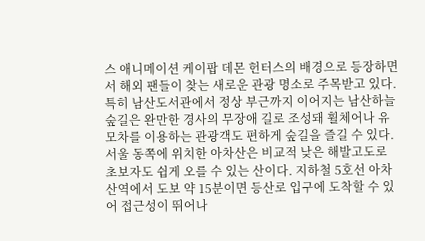스 애니메이션 케이팝 데몬 헌터스의 배경으로 등장하면서 해외 팬들이 찾는 새로운 관광 명소로 주목받고 있다. 특히 남산도서관에서 정상 부근까지 이어지는 남산하늘숲길은 완만한 경사의 무장애 길로 조성돼 휠체어나 유모차를 이용하는 관광객도 편하게 숲길을 즐길 수 있다. 서울 동쪽에 위치한 아차산은 비교적 낮은 해발고도로 초보자도 쉽게 오를 수 있는 산이다. 지하철 5호선 아차산역에서 도보 약 15분이면 등산로 입구에 도착할 수 있어 접근성이 뛰어나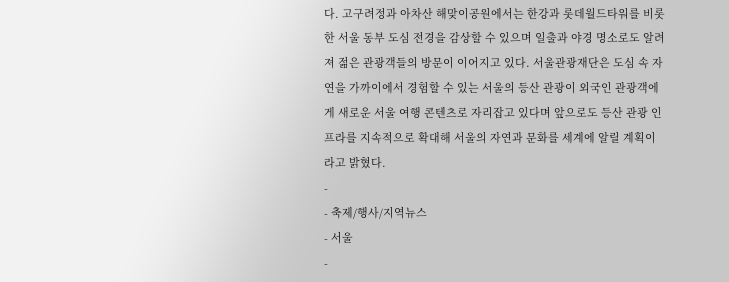다. 고구려정과 아차산 해맞이공원에서는 한강과 롯데월드타워를 비롯한 서울 동부 도심 전경을 감상할 수 있으며 일출과 야경 명소로도 알려져 젊은 관광객들의 방문이 이어지고 있다. 서울관광재단은 도심 속 자연을 가까이에서 경험할 수 있는 서울의 등산 관광이 외국인 관광객에게 새로운 서울 여행 콘텐츠로 자리잡고 있다며 앞으로도 등산 관광 인프라를 지속적으로 확대해 서울의 자연과 문화를 세계에 알릴 계획이라고 밝혔다.
-
- 축제/행사/지역뉴스
- 서울
-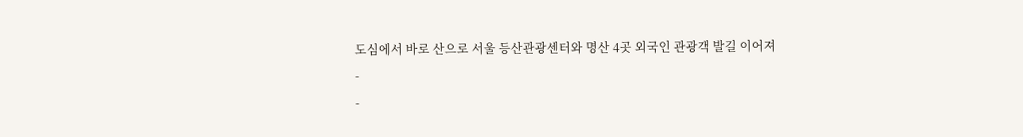도심에서 바로 산으로 서울 등산관광센터와 명산 4곳 외국인 관광객 발길 이어져
-
-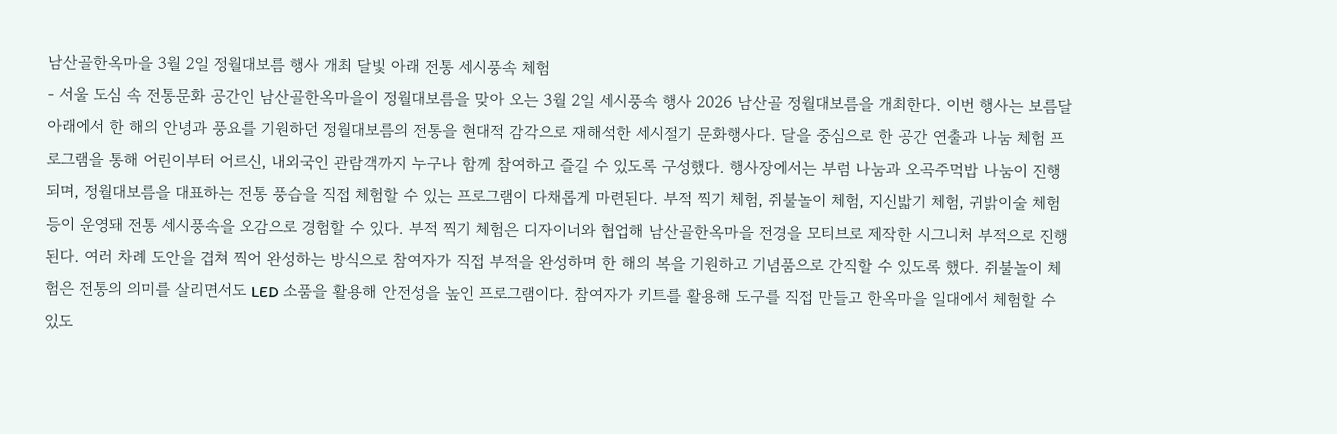남산골한옥마을 3월 2일 정월대보름 행사 개최 달빛 아래 전통 세시풍속 체험
- 서울 도심 속 전통문화 공간인 남산골한옥마을이 정월대보름을 맞아 오는 3월 2일 세시풍속 행사 2026 남산골 정월대보름을 개최한다. 이번 행사는 보름달 아래에서 한 해의 안녕과 풍요를 기원하던 정월대보름의 전통을 현대적 감각으로 재해석한 세시절기 문화행사다. 달을 중심으로 한 공간 연출과 나눔 체험 프로그램을 통해 어린이부터 어르신, 내외국인 관람객까지 누구나 함께 참여하고 즐길 수 있도록 구성했다. 행사장에서는 부럼 나눔과 오곡주먹밥 나눔이 진행되며, 정월대보름을 대표하는 전통 풍습을 직접 체험할 수 있는 프로그램이 다채롭게 마련된다. 부적 찍기 체험, 쥐불놀이 체험, 지신밟기 체험, 귀밝이술 체험 등이 운영돼 전통 세시풍속을 오감으로 경험할 수 있다. 부적 찍기 체험은 디자이너와 협업해 남산골한옥마을 전경을 모티브로 제작한 시그니처 부적으로 진행된다. 여러 차례 도안을 겹쳐 찍어 완성하는 방식으로 참여자가 직접 부적을 완성하며 한 해의 복을 기원하고 기념품으로 간직할 수 있도록 했다. 쥐불놀이 체험은 전통의 의미를 살리면서도 LED 소품을 활용해 안전성을 높인 프로그램이다. 참여자가 키트를 활용해 도구를 직접 만들고 한옥마을 일대에서 체험할 수 있도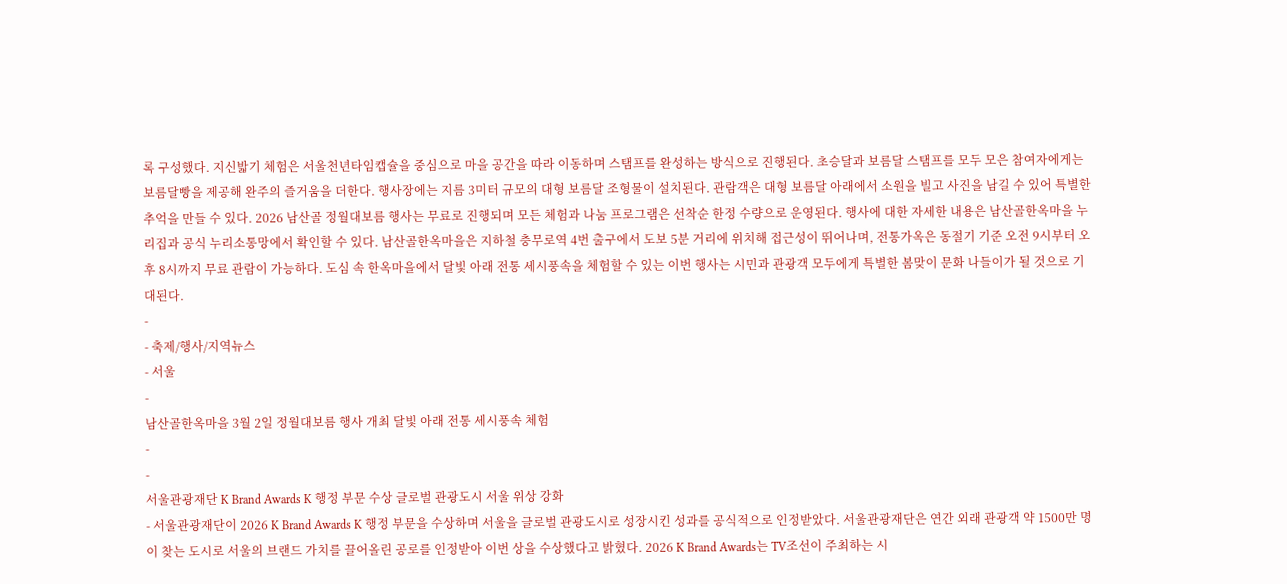록 구성했다. 지신밟기 체험은 서울천년타임캡슐을 중심으로 마을 공간을 따라 이동하며 스탬프를 완성하는 방식으로 진행된다. 초승달과 보름달 스탬프를 모두 모은 참여자에게는 보름달빵을 제공해 완주의 즐거움을 더한다. 행사장에는 지름 3미터 규모의 대형 보름달 조형물이 설치된다. 관람객은 대형 보름달 아래에서 소원을 빌고 사진을 남길 수 있어 특별한 추억을 만들 수 있다. 2026 남산골 정월대보름 행사는 무료로 진행되며 모든 체험과 나눔 프로그램은 선착순 한정 수량으로 운영된다. 행사에 대한 자세한 내용은 남산골한옥마을 누리집과 공식 누리소통망에서 확인할 수 있다. 남산골한옥마을은 지하철 충무로역 4번 출구에서 도보 5분 거리에 위치해 접근성이 뛰어나며, 전통가옥은 동절기 기준 오전 9시부터 오후 8시까지 무료 관람이 가능하다. 도심 속 한옥마을에서 달빛 아래 전통 세시풍속을 체험할 수 있는 이번 행사는 시민과 관광객 모두에게 특별한 봄맞이 문화 나들이가 될 것으로 기대된다.
-
- 축제/행사/지역뉴스
- 서울
-
남산골한옥마을 3월 2일 정월대보름 행사 개최 달빛 아래 전통 세시풍속 체험
-
-
서울관광재단 K Brand Awards K 행정 부문 수상 글로벌 관광도시 서울 위상 강화
- 서울관광재단이 2026 K Brand Awards K 행정 부문을 수상하며 서울을 글로벌 관광도시로 성장시킨 성과를 공식적으로 인정받았다. 서울관광재단은 연간 외래 관광객 약 1500만 명이 찾는 도시로 서울의 브랜드 가치를 끌어올린 공로를 인정받아 이번 상을 수상했다고 밝혔다. 2026 K Brand Awards는 TV조선이 주최하는 시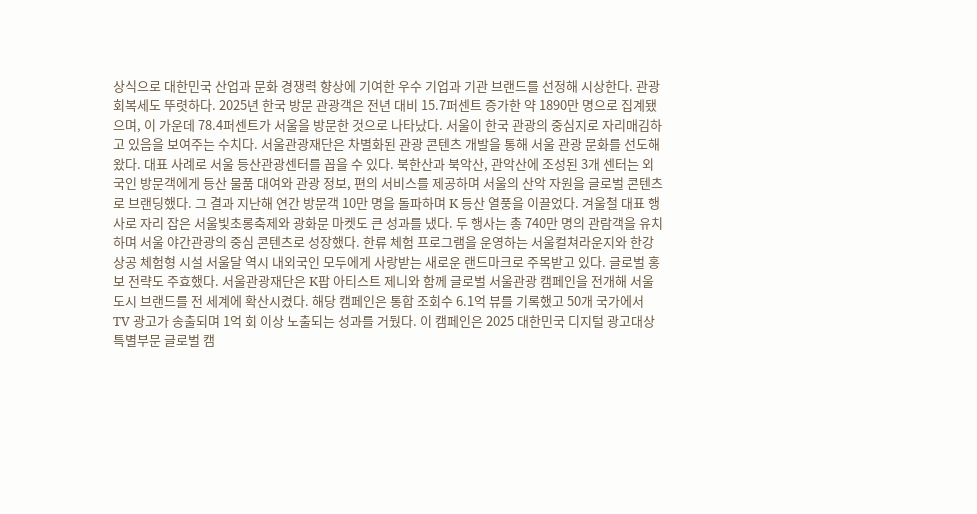상식으로 대한민국 산업과 문화 경쟁력 향상에 기여한 우수 기업과 기관 브랜드를 선정해 시상한다. 관광 회복세도 뚜렷하다. 2025년 한국 방문 관광객은 전년 대비 15.7퍼센트 증가한 약 1890만 명으로 집계됐으며, 이 가운데 78.4퍼센트가 서울을 방문한 것으로 나타났다. 서울이 한국 관광의 중심지로 자리매김하고 있음을 보여주는 수치다. 서울관광재단은 차별화된 관광 콘텐츠 개발을 통해 서울 관광 문화를 선도해왔다. 대표 사례로 서울 등산관광센터를 꼽을 수 있다. 북한산과 북악산, 관악산에 조성된 3개 센터는 외국인 방문객에게 등산 물품 대여와 관광 정보, 편의 서비스를 제공하며 서울의 산악 자원을 글로벌 콘텐츠로 브랜딩했다. 그 결과 지난해 연간 방문객 10만 명을 돌파하며 K 등산 열풍을 이끌었다. 겨울철 대표 행사로 자리 잡은 서울빛초롱축제와 광화문 마켓도 큰 성과를 냈다. 두 행사는 총 740만 명의 관람객을 유치하며 서울 야간관광의 중심 콘텐츠로 성장했다. 한류 체험 프로그램을 운영하는 서울컬쳐라운지와 한강 상공 체험형 시설 서울달 역시 내외국인 모두에게 사랑받는 새로운 랜드마크로 주목받고 있다. 글로벌 홍보 전략도 주효했다. 서울관광재단은 K팝 아티스트 제니와 함께 글로벌 서울관광 캠페인을 전개해 서울 도시 브랜드를 전 세계에 확산시켰다. 해당 캠페인은 통합 조회수 6.1억 뷰를 기록했고 50개 국가에서 TV 광고가 송출되며 1억 회 이상 노출되는 성과를 거뒀다. 이 캠페인은 2025 대한민국 디지털 광고대상 특별부문 글로벌 캠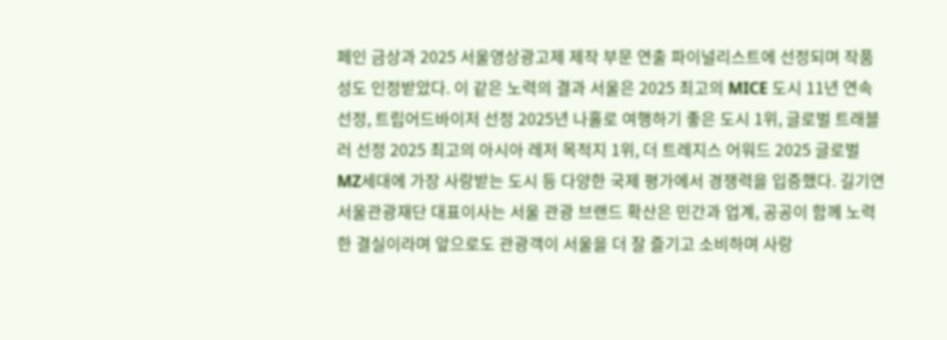페인 금상과 2025 서울영상광고제 제작 부문 연출 파이널리스트에 선정되며 작품성도 인정받았다. 이 같은 노력의 결과 서울은 2025 최고의 MICE 도시 11년 연속 선정, 트립어드바이저 선정 2025년 나홀로 여행하기 좋은 도시 1위, 글로벌 트래블러 선정 2025 최고의 아시아 레저 목적지 1위, 더 트레지스 어워드 2025 글로벌 MZ세대에 가장 사랑받는 도시 등 다양한 국제 평가에서 경쟁력을 입증했다. 길기연 서울관광재단 대표이사는 서울 관광 브랜드 확산은 민간과 업계, 공공이 함께 노력한 결실이라며 앞으로도 관광객이 서울을 더 잘 즐기고 소비하며 사랑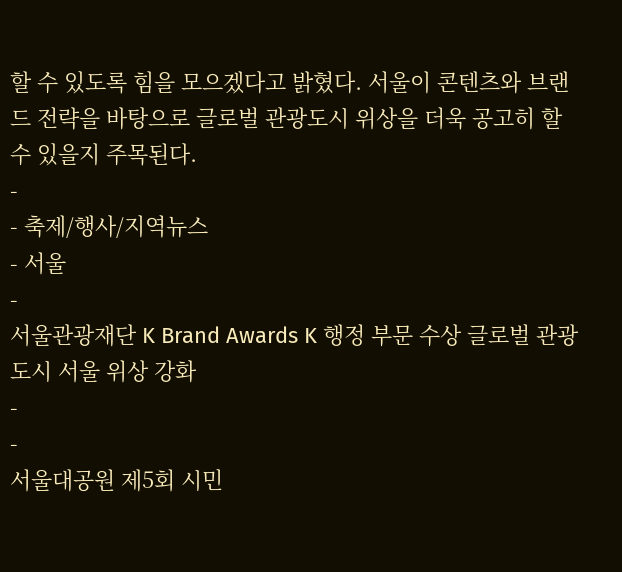할 수 있도록 힘을 모으겠다고 밝혔다. 서울이 콘텐츠와 브랜드 전략을 바탕으로 글로벌 관광도시 위상을 더욱 공고히 할 수 있을지 주목된다.
-
- 축제/행사/지역뉴스
- 서울
-
서울관광재단 K Brand Awards K 행정 부문 수상 글로벌 관광도시 서울 위상 강화
-
-
서울대공원 제5회 시민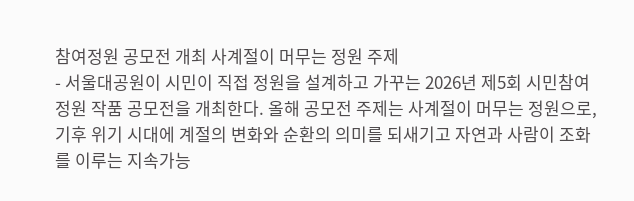참여정원 공모전 개최 사계절이 머무는 정원 주제
- 서울대공원이 시민이 직접 정원을 설계하고 가꾸는 2026년 제5회 시민참여정원 작품 공모전을 개최한다. 올해 공모전 주제는 사계절이 머무는 정원으로, 기후 위기 시대에 계절의 변화와 순환의 의미를 되새기고 자연과 사람이 조화를 이루는 지속가능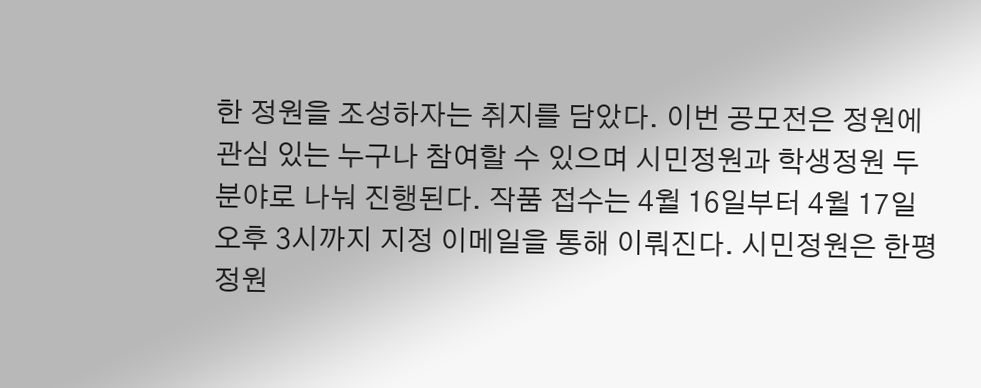한 정원을 조성하자는 취지를 담았다. 이번 공모전은 정원에 관심 있는 누구나 참여할 수 있으며 시민정원과 학생정원 두 분야로 나눠 진행된다. 작품 접수는 4월 16일부터 4월 17일 오후 3시까지 지정 이메일을 통해 이뤄진다. 시민정원은 한평정원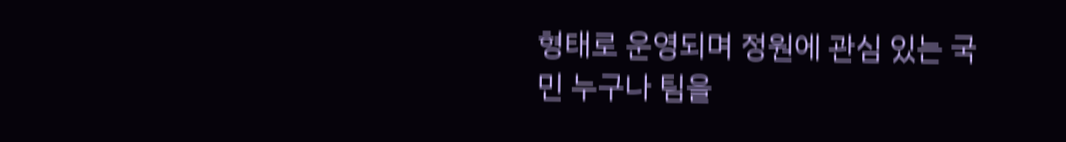형태로 운영되며 정원에 관심 있는 국민 누구나 팀을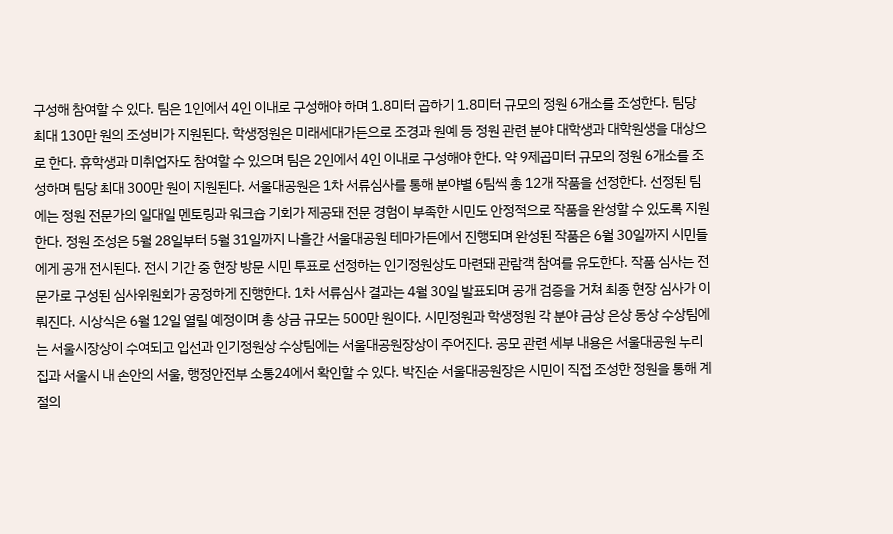구성해 참여할 수 있다. 팀은 1인에서 4인 이내로 구성해야 하며 1.8미터 곱하기 1.8미터 규모의 정원 6개소를 조성한다. 팀당 최대 130만 원의 조성비가 지원된다. 학생정원은 미래세대가든으로 조경과 원예 등 정원 관련 분야 대학생과 대학원생을 대상으로 한다. 휴학생과 미취업자도 참여할 수 있으며 팀은 2인에서 4인 이내로 구성해야 한다. 약 9제곱미터 규모의 정원 6개소를 조성하며 팀당 최대 300만 원이 지원된다. 서울대공원은 1차 서류심사를 통해 분야별 6팀씩 총 12개 작품을 선정한다. 선정된 팀에는 정원 전문가의 일대일 멘토링과 워크숍 기회가 제공돼 전문 경험이 부족한 시민도 안정적으로 작품을 완성할 수 있도록 지원한다. 정원 조성은 5월 28일부터 5월 31일까지 나흘간 서울대공원 테마가든에서 진행되며 완성된 작품은 6월 30일까지 시민들에게 공개 전시된다. 전시 기간 중 현장 방문 시민 투표로 선정하는 인기정원상도 마련돼 관람객 참여를 유도한다. 작품 심사는 전문가로 구성된 심사위원회가 공정하게 진행한다. 1차 서류심사 결과는 4월 30일 발표되며 공개 검증을 거쳐 최종 현장 심사가 이뤄진다. 시상식은 6월 12일 열릴 예정이며 총 상금 규모는 500만 원이다. 시민정원과 학생정원 각 분야 금상 은상 동상 수상팀에는 서울시장상이 수여되고 입선과 인기정원상 수상팀에는 서울대공원장상이 주어진다. 공모 관련 세부 내용은 서울대공원 누리집과 서울시 내 손안의 서울, 행정안전부 소통24에서 확인할 수 있다. 박진순 서울대공원장은 시민이 직접 조성한 정원을 통해 계절의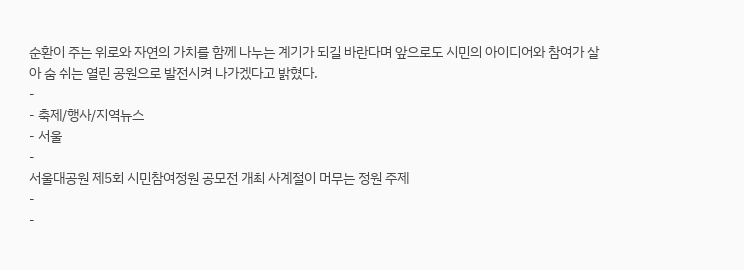순환이 주는 위로와 자연의 가치를 함께 나누는 계기가 되길 바란다며 앞으로도 시민의 아이디어와 참여가 살아 숨 쉬는 열린 공원으로 발전시켜 나가겠다고 밝혔다.
-
- 축제/행사/지역뉴스
- 서울
-
서울대공원 제5회 시민참여정원 공모전 개최 사계절이 머무는 정원 주제
-
-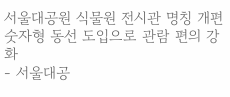서울대공원 식물원 전시관 명칭 개편 숫자형 동선 도입으로 관람 편의 강화
- 서울대공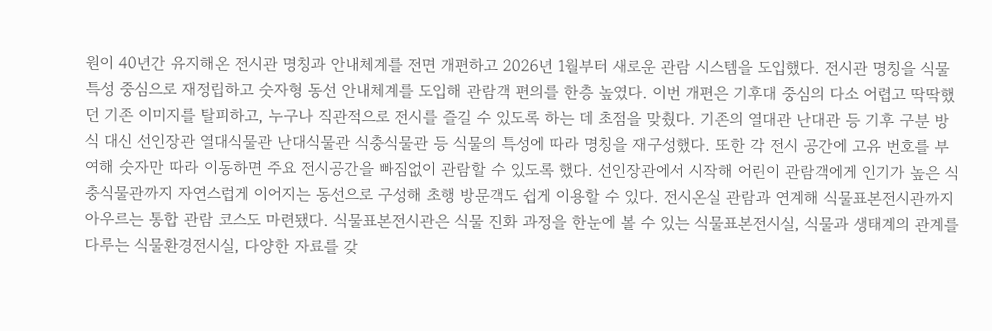원이 40년간 유지해온 전시관 명칭과 안내체계를 전면 개편하고 2026년 1월부터 새로운 관람 시스템을 도입했다. 전시관 명칭을 식물 특성 중심으로 재정립하고 숫자형 동선 안내체계를 도입해 관람객 편의를 한층 높였다. 이번 개편은 기후대 중심의 다소 어렵고 딱딱했던 기존 이미지를 탈피하고, 누구나 직관적으로 전시를 즐길 수 있도록 하는 데 초점을 맞췄다. 기존의 열대관 난대관 등 기후 구분 방식 대신 선인장관 열대식물관 난대식물관 식충식물관 등 식물의 특성에 따라 명칭을 재구성했다. 또한 각 전시 공간에 고유 번호를 부여해 숫자만 따라 이동하면 주요 전시공간을 빠짐없이 관람할 수 있도록 했다. 선인장관에서 시작해 어린이 관람객에게 인기가 높은 식충식물관까지 자연스럽게 이어지는 동선으로 구성해 초행 방문객도 쉽게 이용할 수 있다. 전시온실 관람과 연계해 식물표본전시관까지 아우르는 통합 관람 코스도 마련됐다. 식물표본전시관은 식물 진화 과정을 한눈에 볼 수 있는 식물표본전시실, 식물과 생태계의 관계를 다루는 식물환경전시실, 다양한 자료를 갖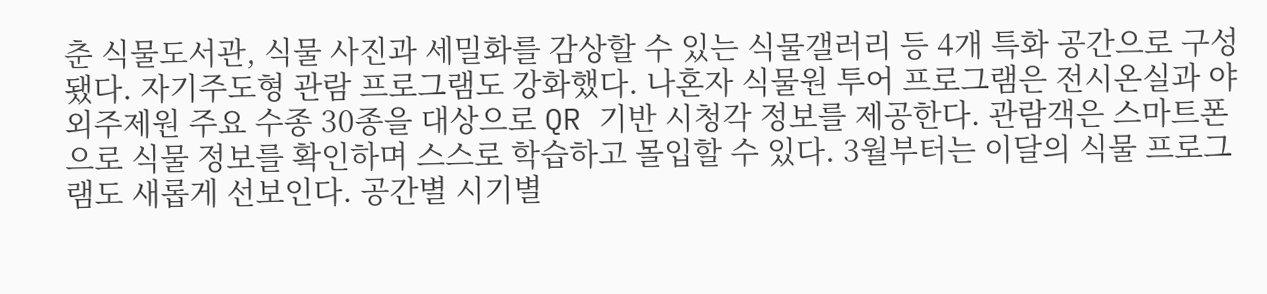춘 식물도서관, 식물 사진과 세밀화를 감상할 수 있는 식물갤러리 등 4개 특화 공간으로 구성됐다. 자기주도형 관람 프로그램도 강화했다. 나혼자 식물원 투어 프로그램은 전시온실과 야외주제원 주요 수종 30종을 대상으로 QR 기반 시청각 정보를 제공한다. 관람객은 스마트폰으로 식물 정보를 확인하며 스스로 학습하고 몰입할 수 있다. 3월부터는 이달의 식물 프로그램도 새롭게 선보인다. 공간별 시기별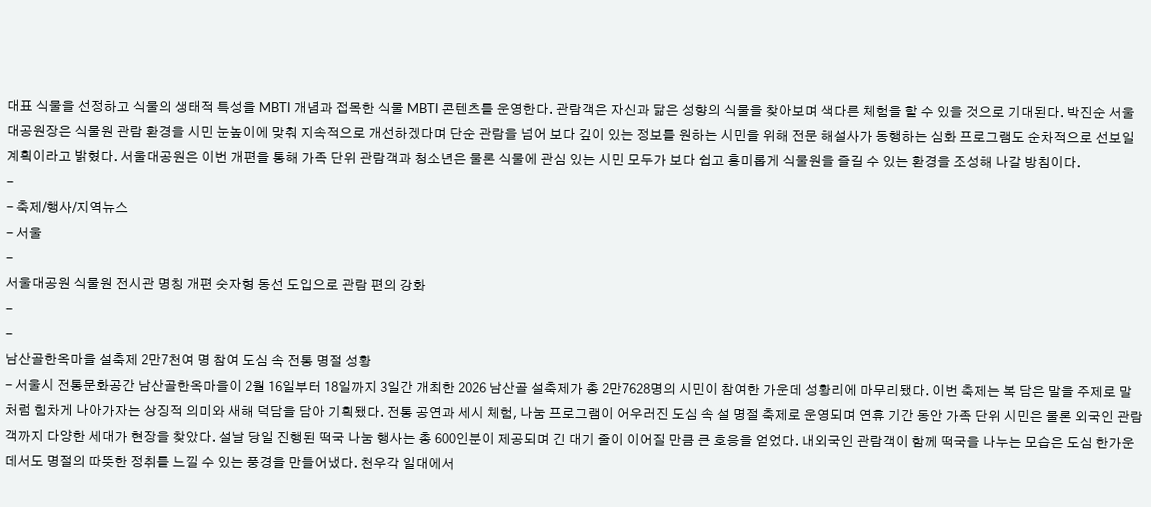대표 식물을 선정하고 식물의 생태적 특성을 MBTI 개념과 접목한 식물 MBTI 콘텐츠를 운영한다. 관람객은 자신과 닮은 성향의 식물을 찾아보며 색다른 체험을 할 수 있을 것으로 기대된다. 박진순 서울대공원장은 식물원 관람 환경을 시민 눈높이에 맞춰 지속적으로 개선하겠다며 단순 관람을 넘어 보다 깊이 있는 정보를 원하는 시민을 위해 전문 해설사가 동행하는 심화 프로그램도 순차적으로 선보일 계획이라고 밝혔다. 서울대공원은 이번 개편을 통해 가족 단위 관람객과 청소년은 물론 식물에 관심 있는 시민 모두가 보다 쉽고 흥미롭게 식물원을 즐길 수 있는 환경을 조성해 나갈 방침이다.
-
- 축제/행사/지역뉴스
- 서울
-
서울대공원 식물원 전시관 명칭 개편 숫자형 동선 도입으로 관람 편의 강화
-
-
남산골한옥마을 설축제 2만7천여 명 참여 도심 속 전통 명절 성황
- 서울시 전통문화공간 남산골한옥마을이 2월 16일부터 18일까지 3일간 개최한 2026 남산골 설축제가 총 2만7628명의 시민이 참여한 가운데 성황리에 마무리됐다. 이번 축제는 복 담은 말을 주제로 말처럼 힘차게 나아가자는 상징적 의미와 새해 덕담을 담아 기획됐다. 전통 공연과 세시 체험, 나눔 프로그램이 어우러진 도심 속 설 명절 축제로 운영되며 연휴 기간 동안 가족 단위 시민은 물론 외국인 관람객까지 다양한 세대가 현장을 찾았다. 설날 당일 진행된 떡국 나눔 행사는 총 600인분이 제공되며 긴 대기 줄이 이어질 만큼 큰 호응을 얻었다. 내외국인 관람객이 함께 떡국을 나누는 모습은 도심 한가운데서도 명절의 따뜻한 정취를 느낄 수 있는 풍경을 만들어냈다. 천우각 일대에서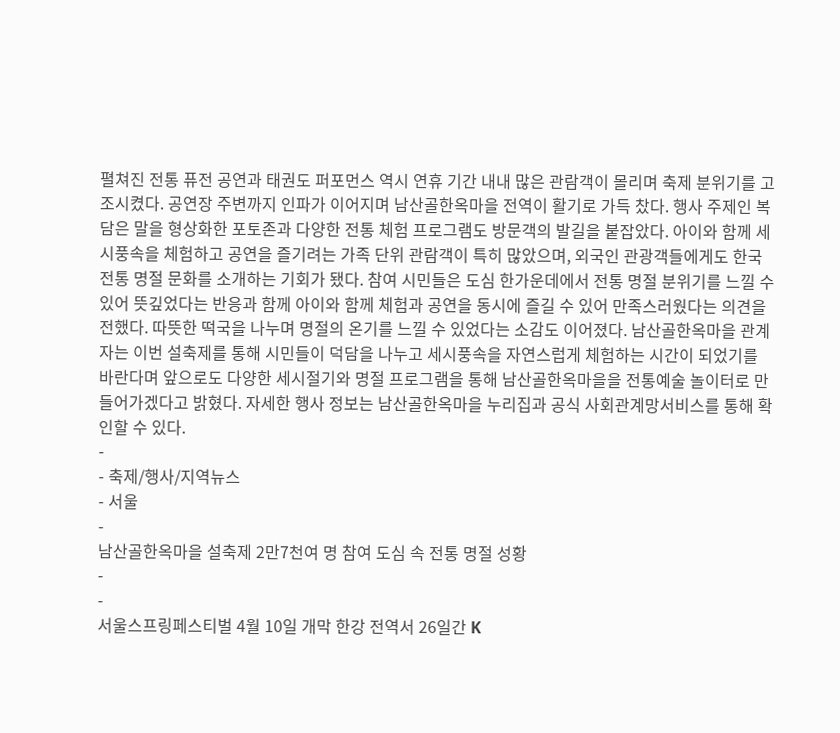펼쳐진 전통 퓨전 공연과 태권도 퍼포먼스 역시 연휴 기간 내내 많은 관람객이 몰리며 축제 분위기를 고조시켰다. 공연장 주변까지 인파가 이어지며 남산골한옥마을 전역이 활기로 가득 찼다. 행사 주제인 복 담은 말을 형상화한 포토존과 다양한 전통 체험 프로그램도 방문객의 발길을 붙잡았다. 아이와 함께 세시풍속을 체험하고 공연을 즐기려는 가족 단위 관람객이 특히 많았으며, 외국인 관광객들에게도 한국 전통 명절 문화를 소개하는 기회가 됐다. 참여 시민들은 도심 한가운데에서 전통 명절 분위기를 느낄 수 있어 뜻깊었다는 반응과 함께 아이와 함께 체험과 공연을 동시에 즐길 수 있어 만족스러웠다는 의견을 전했다. 따뜻한 떡국을 나누며 명절의 온기를 느낄 수 있었다는 소감도 이어졌다. 남산골한옥마을 관계자는 이번 설축제를 통해 시민들이 덕담을 나누고 세시풍속을 자연스럽게 체험하는 시간이 되었기를 바란다며 앞으로도 다양한 세시절기와 명절 프로그램을 통해 남산골한옥마을을 전통예술 놀이터로 만들어가겠다고 밝혔다. 자세한 행사 정보는 남산골한옥마을 누리집과 공식 사회관계망서비스를 통해 확인할 수 있다.
-
- 축제/행사/지역뉴스
- 서울
-
남산골한옥마을 설축제 2만7천여 명 참여 도심 속 전통 명절 성황
-
-
서울스프링페스티벌 4월 10일 개막 한강 전역서 26일간 K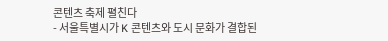콘텐츠 축제 펼친다
- 서울특별시가 K 콘텐츠와 도시 문화가 결합된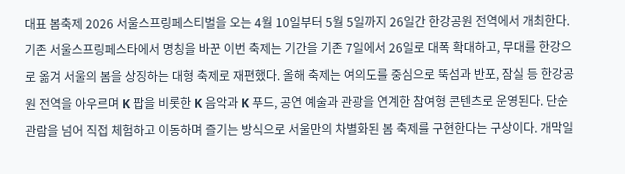대표 봄축제 2026 서울스프링페스티벌을 오는 4월 10일부터 5월 5일까지 26일간 한강공원 전역에서 개최한다. 기존 서울스프링페스타에서 명칭을 바꾼 이번 축제는 기간을 기존 7일에서 26일로 대폭 확대하고, 무대를 한강으로 옮겨 서울의 봄을 상징하는 대형 축제로 재편했다. 올해 축제는 여의도를 중심으로 뚝섬과 반포, 잠실 등 한강공원 전역을 아우르며 K 팝을 비롯한 K 음악과 K 푸드, 공연 예술과 관광을 연계한 참여형 콘텐츠로 운영된다. 단순 관람을 넘어 직접 체험하고 이동하며 즐기는 방식으로 서울만의 차별화된 봄 축제를 구현한다는 구상이다. 개막일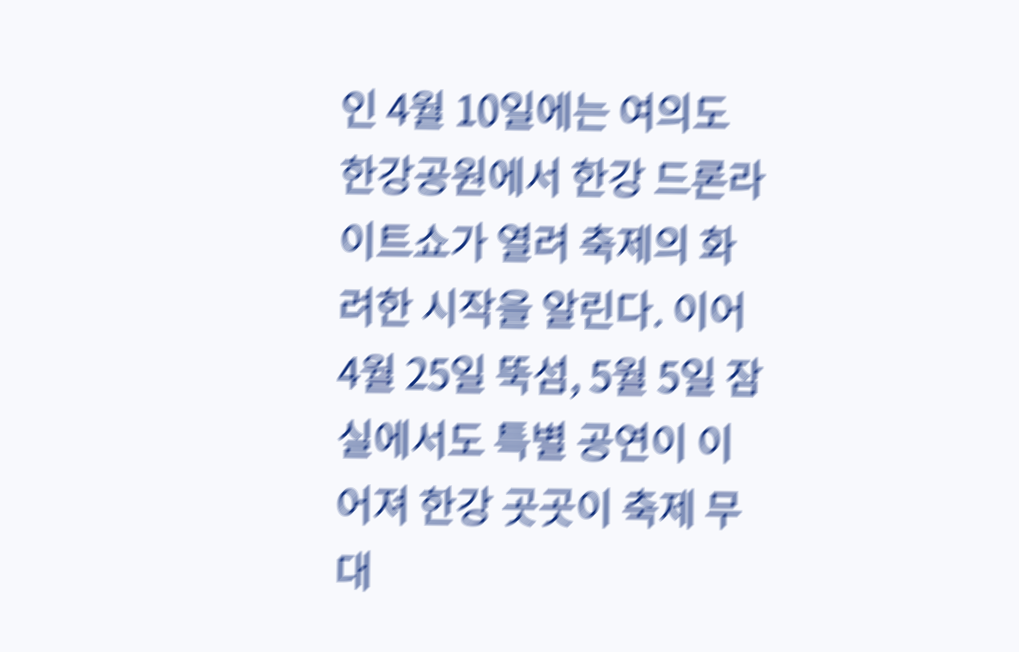인 4월 10일에는 여의도 한강공원에서 한강 드론라이트쇼가 열려 축제의 화려한 시작을 알린다. 이어 4월 25일 뚝섬, 5월 5일 잠실에서도 특별 공연이 이어져 한강 곳곳이 축제 무대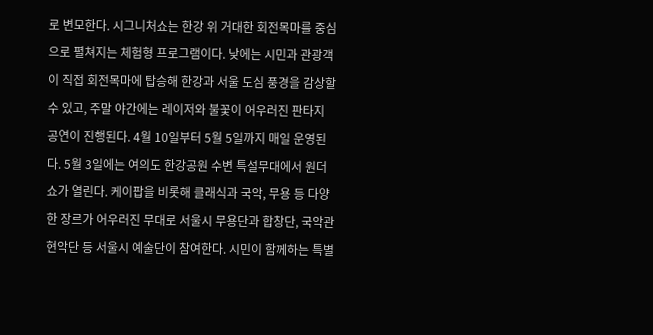로 변모한다. 시그니처쇼는 한강 위 거대한 회전목마를 중심으로 펼쳐지는 체험형 프로그램이다. 낮에는 시민과 관광객이 직접 회전목마에 탑승해 한강과 서울 도심 풍경을 감상할 수 있고, 주말 야간에는 레이저와 불꽃이 어우러진 판타지 공연이 진행된다. 4월 10일부터 5월 5일까지 매일 운영된다. 5월 3일에는 여의도 한강공원 수변 특설무대에서 원더쇼가 열린다. 케이팝을 비롯해 클래식과 국악, 무용 등 다양한 장르가 어우러진 무대로 서울시 무용단과 합창단, 국악관현악단 등 서울시 예술단이 참여한다. 시민이 함께하는 특별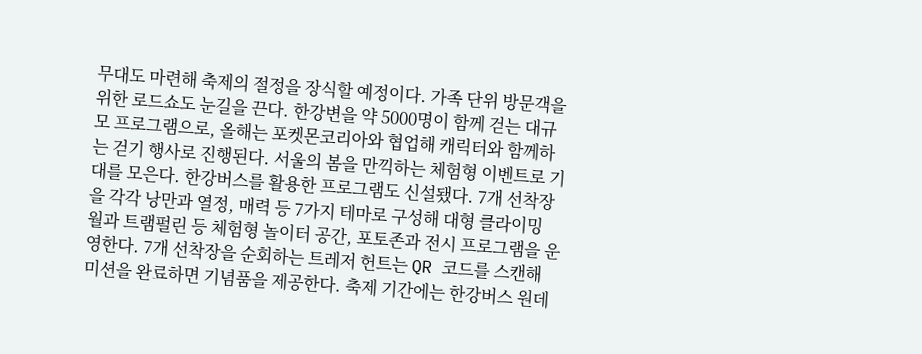무대도 마련해 축제의 절정을 장식할 예정이다. 가족 단위 방문객을 위한 로드쇼도 눈길을 끈다. 한강변을 약 5000명이 함께 걷는 대규모 프로그램으로, 올해는 포켓몬코리아와 협업해 캐릭터와 함께하는 걷기 행사로 진행된다. 서울의 봄을 만끽하는 체험형 이벤트로 기대를 모은다. 한강버스를 활용한 프로그램도 신설됐다. 7개 선착장을 각각 낭만과 열정, 매력 등 7가지 테마로 구성해 대형 클라이밍 월과 트램펄린 등 체험형 놀이터 공간, 포토존과 전시 프로그램을 운영한다. 7개 선착장을 순회하는 트레저 헌트는 QR 코드를 스캔해 미션을 완료하면 기념품을 제공한다. 축제 기간에는 한강버스 원데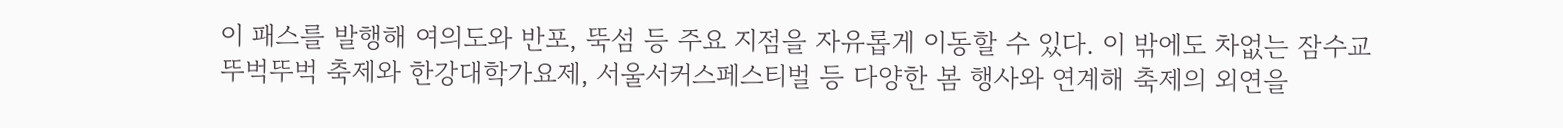이 패스를 발행해 여의도와 반포, 뚝섬 등 주요 지점을 자유롭게 이동할 수 있다. 이 밖에도 차없는 잠수교 뚜벅뚜벅 축제와 한강대학가요제, 서울서커스페스티벌 등 다양한 봄 행사와 연계해 축제의 외연을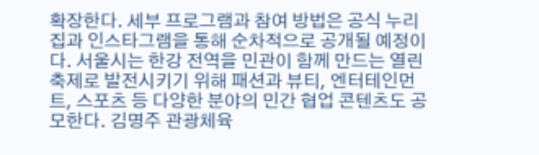확장한다. 세부 프로그램과 참여 방법은 공식 누리집과 인스타그램을 통해 순차적으로 공개될 예정이다. 서울시는 한강 전역을 민관이 함께 만드는 열린 축제로 발전시키기 위해 패션과 뷰티, 엔터테인먼트, 스포츠 등 다양한 분야의 민간 협업 콘텐츠도 공모한다. 김명주 관광체육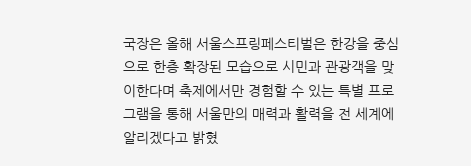국장은 올해 서울스프링페스티벌은 한강을 중심으로 한층 확장된 모습으로 시민과 관광객을 맞이한다며 축제에서만 경험할 수 있는 특별 프로그램을 통해 서울만의 매력과 활력을 전 세계에 알리겠다고 밝혔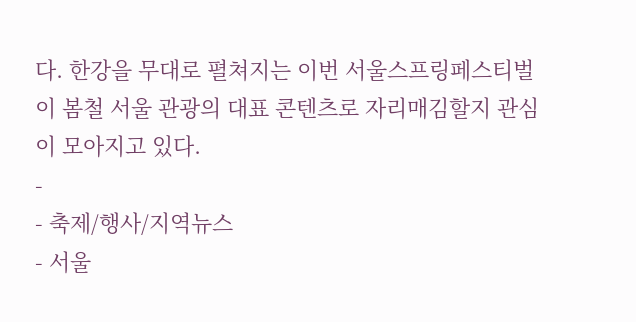다. 한강을 무대로 펼쳐지는 이번 서울스프링페스티벌이 봄철 서울 관광의 대표 콘텐츠로 자리매김할지 관심이 모아지고 있다.
-
- 축제/행사/지역뉴스
- 서울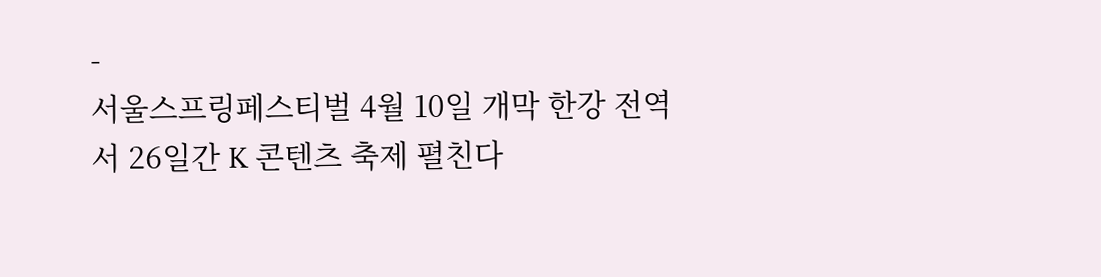-
서울스프링페스티벌 4월 10일 개막 한강 전역서 26일간 K 콘텐츠 축제 펼친다